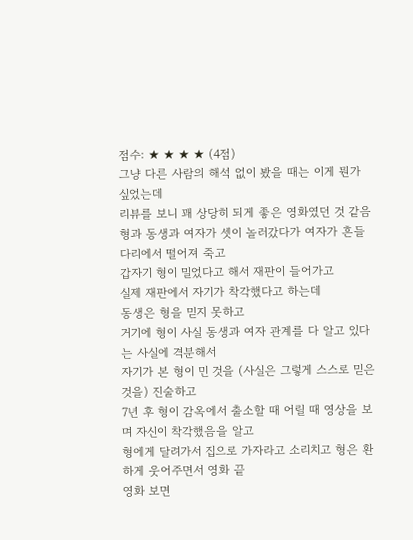점수: ★ ★ ★ ★ (4점)
그냥 다른 사람의 해석 없이 봤을 때는 이게 뭔가 싶었는데
리뷰를 보니 꽤 상당히 되게 좋은 영화였던 것 같음
형과 동생과 여자가 셋이 놀러갔다가 여자가 흔들다리에서 떨어져 죽고
갑자기 형이 밀었다고 해서 재판이 들어가고
실제 재판에서 자기가 착각했다고 하는데
동생은 형을 믿지 못하고
거기에 형이 사실 동생과 여자 관계를 다 알고 있다는 사실에 격분해서
자기가 본 형이 민 것을 (사실은 그렇게 스스로 믿은 것을) 진술하고
7년 후 형이 감옥에서 출소할 때 어릴 때 영상을 보며 자신이 착각했음을 알고
형에게 달려가서 집으로 가자라고 소리치고 형은 환하게 웃어주면서 영화 끝
영화 보면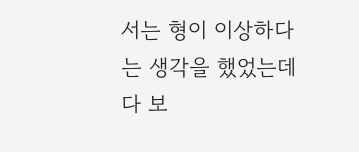서는 형이 이상하다는 생각을 했었는데 다 보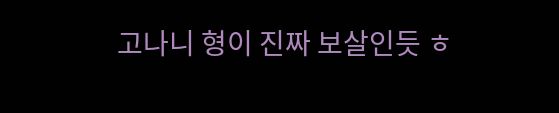고나니 형이 진짜 보살인듯 ㅎ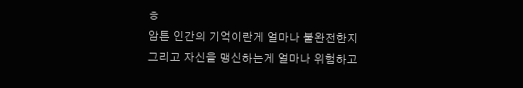ㅎ
암튼 인간의 기억이란게 얼마나 불완전한지
그리고 자신을 맹신하는게 얼마나 위험하고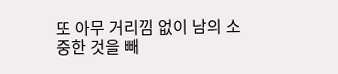또 아무 거리낌 없이 남의 소중한 것을 빼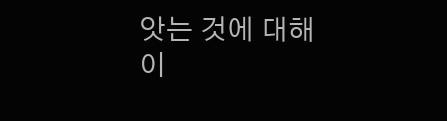앗는 것에 대해
이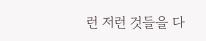런 저런 것들을 다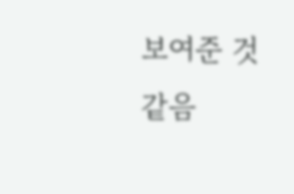보여준 것 같음